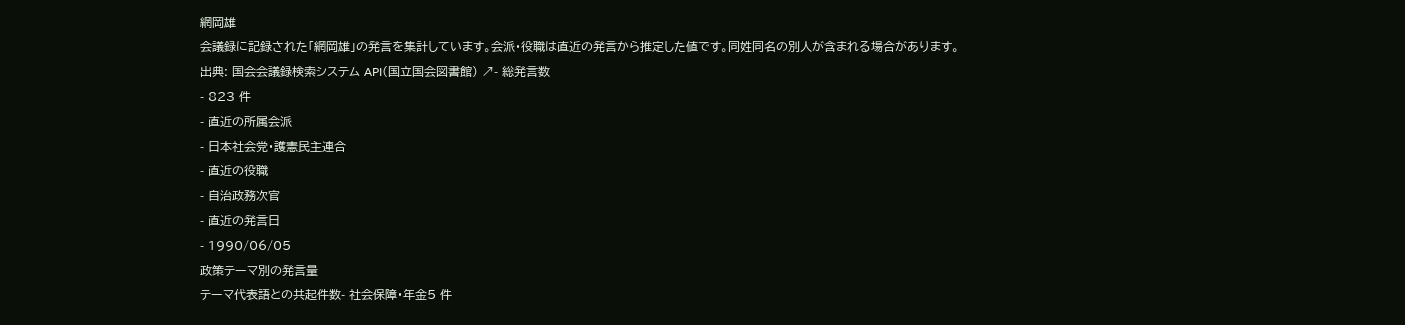網岡雄
会議録に記録された「網岡雄」の発言を集計しています。会派・役職は直近の発言から推定した値です。同姓同名の別人が含まれる場合があります。
出典: 国会会議録検索システム API(国立国会図書館) ↗- 総発言数
- 823 件
- 直近の所属会派
- 日本社会党・護憲民主連合
- 直近の役職
- 自治政務次官
- 直近の発言日
- 1990/06/05
政策テーマ別の発言量
テーマ代表語との共起件数- 社会保障・年金5 件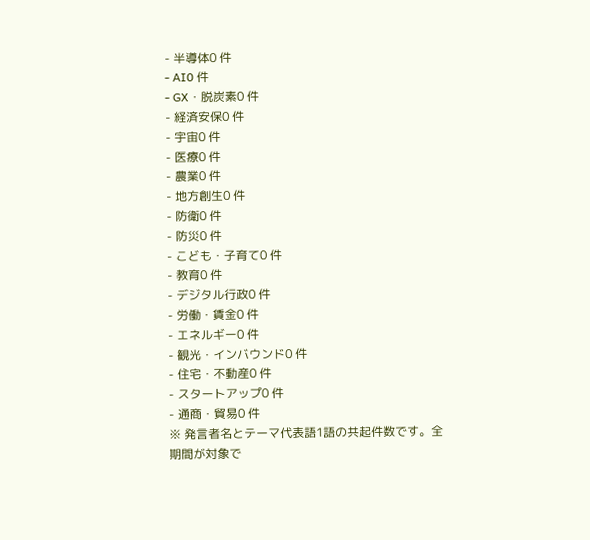- 半導体0 件
- AI0 件
- GX・脱炭素0 件
- 経済安保0 件
- 宇宙0 件
- 医療0 件
- 農業0 件
- 地方創生0 件
- 防衛0 件
- 防災0 件
- こども・子育て0 件
- 教育0 件
- デジタル行政0 件
- 労働・賃金0 件
- エネルギー0 件
- 観光・インバウンド0 件
- 住宅・不動産0 件
- スタートアップ0 件
- 通商・貿易0 件
※ 発言者名とテーマ代表語1語の共起件数です。全期間が対象で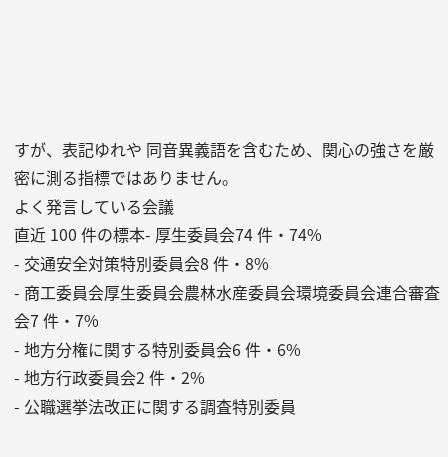すが、表記ゆれや 同音異義語を含むため、関心の強さを厳密に測る指標ではありません。
よく発言している会議
直近 100 件の標本- 厚生委員会74 件・74%
- 交通安全対策特別委員会8 件・8%
- 商工委員会厚生委員会農林水産委員会環境委員会連合審査会7 件・7%
- 地方分権に関する特別委員会6 件・6%
- 地方行政委員会2 件・2%
- 公職選挙法改正に関する調査特別委員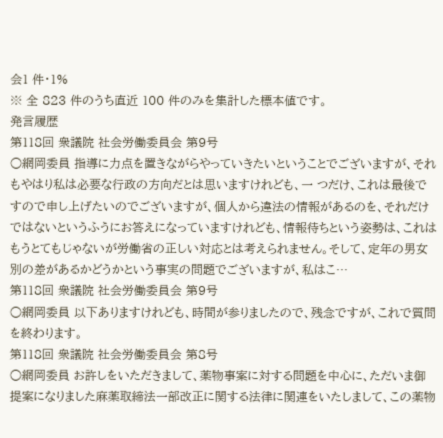会1 件・1%
※ 全 823 件のうち直近 100 件のみを集計した標本値です。
発言履歴
第118回 衆議院 社会労働委員会 第9号
○網岡委員 指導に力点を置きながらやっていきたいということでございますが、それもやはり私は必要な行政の方向だとは思いますけれども、一 つだけ、これは最後ですので申し上げたいのでございますが、個人から違法の情報があるのを、それだけではないというふうにお答えになっていますけれども、情報待ちという姿勢は、これはもうとてもじゃないが労働省の正しい対応とは考えられません。そして、定年の男女別の差があるかどうかという事実の問題でございますが、私はこ…
第118回 衆議院 社会労働委員会 第9号
○網岡委員 以下ありますけれども、時間が参りましたので、残念ですが、これで質問を終わります。
第118回 衆議院 社会労働委員会 第8号
○網岡委員 お許しをいただきまして、薬物事案に対する問題を中心に、ただいま御提案になりました麻薬取締法一部改正に関する法律に関連をいたしまして、この薬物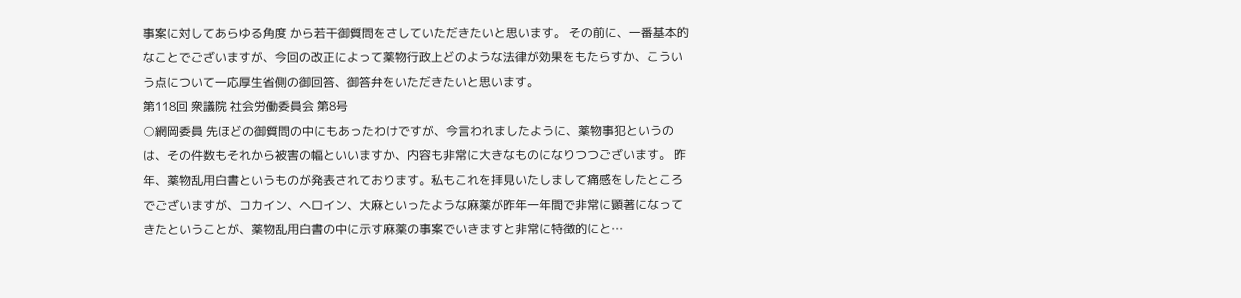事案に対してあらゆる角度 から若干御質問をさしていただきたいと思います。 その前に、一番基本的なことでございますが、今回の改正によって薬物行政上どのような法律が効果をもたらすか、こういう点について一応厚生省側の御回答、御答弁をいただきたいと思います。
第118回 衆議院 社会労働委員会 第8号
○網岡委員 先ほどの御質問の中にもあったわけですが、今言われましたように、薬物事犯というのは、その件数もそれから被害の幅といいますか、内容も非常に大きなものになりつつございます。 昨年、薬物乱用白書というものが発表されております。私もこれを拝見いたしまして痛感をしたところでございますが、コカイン、ヘロイン、大麻といったような麻薬が昨年一年間で非常に顕著になってきたということが、薬物乱用白書の中に示す麻薬の事案でいきますと非常に特徴的にと…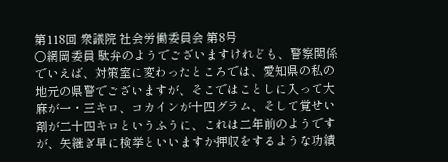第118回 衆議院 社会労働委員会 第8号
○網岡委員 駄弁のようでございますけれども、警察関係でいえば、対策室に変わったところでは、愛知県の私の地元の県警でございますが、そこではことしに入って大麻が一・三キロ、コカインが十四グラム、そして覚せい剤が二十四キロというふうに、これは二年前のようですが、矢継ぎ早に検挙といいますか押収をするような功績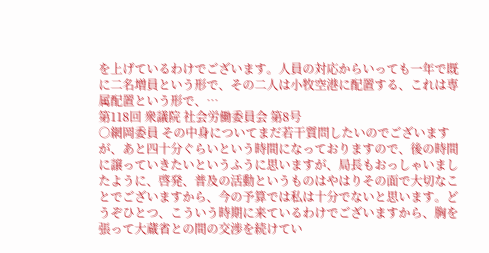を上げているわけでございます。人員の対応からいっても一年で既に二名増員という形で、その二人は小牧空港に配置する、これは専属配置という形で、…
第118回 衆議院 社会労働委員会 第8号
○網岡委員 その中身についてまだ若干質問したいのでございますが、あと四十分ぐらいという時間になっておりますので、後の時間に譲っていきたいというふうに思いますが、局長もおっしゃいましたように、啓発、普及の活動というものはやはりその面で大切なことでございますから、今の予算では私は十分でないと思います。どうぞひとつ、こういう時期に来ているわけでございますから、胸を張って大蔵省との間の交渉を続けてい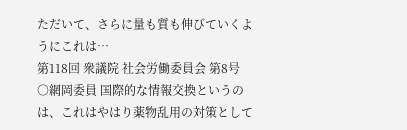ただいて、さらに量も質も伸びていくようにこれは…
第118回 衆議院 社会労働委員会 第8号
○網岡委員 国際的な情報交換というのは、これはやはり薬物乱用の対策として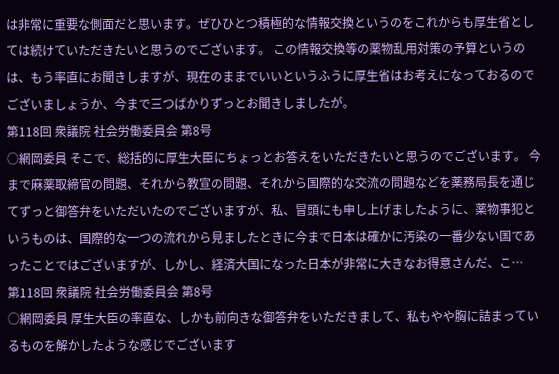は非常に重要な側面だと思います。ぜひひとつ積極的な情報交換というのをこれからも厚生省としては続けていただきたいと思うのでございます。 この情報交換等の薬物乱用対策の予算というのは、もう率直にお聞きしますが、現在のままでいいというふうに厚生省はお考えになっておるのでございましょうか、今まで三つばかりずっとお聞きしましたが。
第118回 衆議院 社会労働委員会 第8号
○網岡委員 そこで、総括的に厚生大臣にちょっとお答えをいただきたいと思うのでございます。 今まで麻薬取締官の問題、それから教宣の問題、それから国際的な交流の問題などを薬務局長を通じてずっと御答弁をいただいたのでございますが、私、冒頭にも申し上げましたように、薬物事犯というものは、国際的な一つの流れから見ましたときに今まで日本は確かに汚染の一番少ない国であったことではございますが、しかし、経済大国になった日本が非常に大きなお得意さんだ、こ…
第118回 衆議院 社会労働委員会 第8号
○網岡委員 厚生大臣の率直な、しかも前向きな御答弁をいただきまして、私もやや胸に詰まっているものを解かしたような感じでございます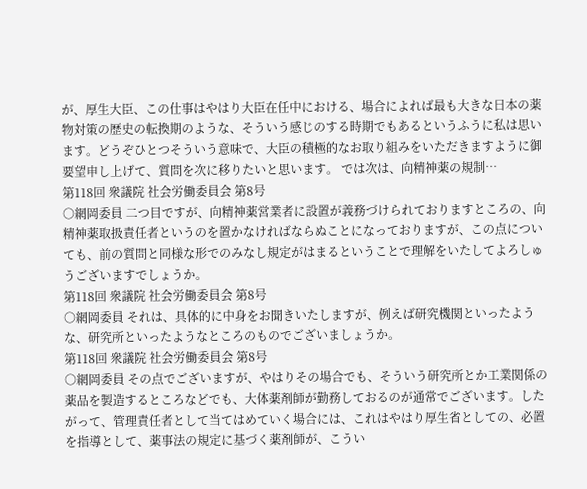が、厚生大臣、この仕事はやはり大臣在任中における、場合によれば最も大きな日本の薬物対策の歴史の転換期のような、そういう感じのする時期でもあるというふうに私は思います。どうぞひとつそういう意味で、大臣の積極的なお取り組みをいただきますように御要望申し上げて、質問を次に移りたいと思います。 では次は、向精神薬の規制…
第118回 衆議院 社会労働委員会 第8号
○網岡委員 二つ目ですが、向精神薬営業者に設置が義務づけられておりますところの、向精神薬取扱責任者というのを置かなければならぬことになっておりますが、この点についても、前の質問と同様な形でのみなし規定がはまるということで理解をいたしてよろしゅうございますでしょうか。
第118回 衆議院 社会労働委員会 第8号
○網岡委員 それは、具体的に中身をお聞きいたしますが、例えば研究機関といったような、研究所といったようなところのものでございましょうか。
第118回 衆議院 社会労働委員会 第8号
○網岡委員 その点でございますが、やはりその場合でも、そういう研究所とか工業関係の薬品を製造するところなどでも、大体薬剤師が勤務しておるのが通常でございます。したがって、管理責任者として当てはめていく場合には、これはやはり厚生省としての、必置を指導として、薬事法の規定に基づく薬剤師が、こうい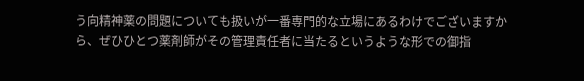う向精神薬の問題についても扱いが一番専門的な立場にあるわけでございますから、ぜひひとつ薬剤師がその管理責任者に当たるというような形での御指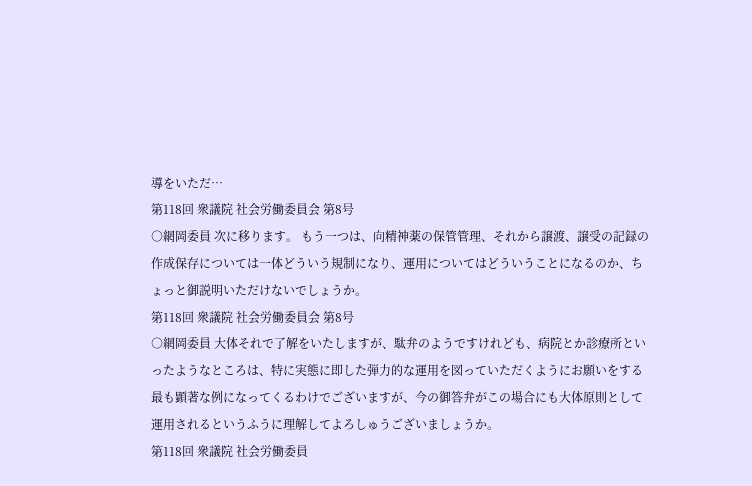導をいただ…
第118回 衆議院 社会労働委員会 第8号
○網岡委員 次に移ります。 もう一つは、向精神薬の保管管理、それから譲渡、譲受の記録の作成保存については一体どういう規制になり、運用についてはどういうことになるのか、ちょっと御説明いただけないでしょうか。
第118回 衆議院 社会労働委員会 第8号
○網岡委員 大体それで了解をいたしますが、駄弁のようですけれども、病院とか診療所といったようなところは、特に実態に即した弾力的な運用を図っていただくようにお願いをする最も顕著な例になってくるわけでございますが、今の御答弁がこの場合にも大体原則として運用されるというふうに理解してよろしゅうございましょうか。
第118回 衆議院 社会労働委員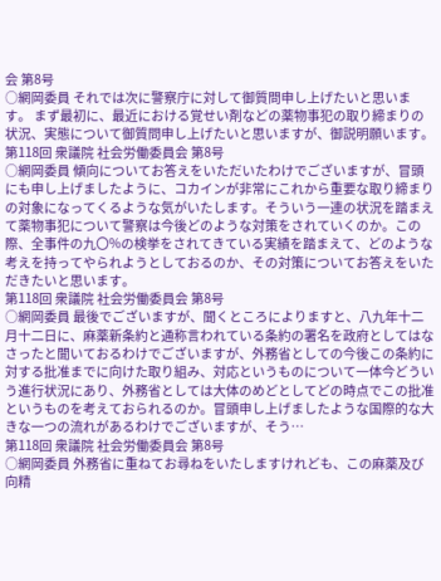会 第8号
○網岡委員 それでは次に警察庁に対して御質問申し上げたいと思います。 まず最初に、最近における覚せい剤などの薬物事犯の取り締まりの状況、実態について御質問申し上げたいと思いますが、御説明願います。
第118回 衆議院 社会労働委員会 第8号
○網岡委員 傾向についてお答えをいただいたわけでございますが、冒頭にも申し上げましたように、コカインが非常にこれから重要な取り締まりの対象になってくるような気がいたします。そういう一連の状況を踏まえて薬物事犯について警察は今後どのような対策をされていくのか。この際、全事件の九〇%の検挙をされてきている実績を踏まえて、どのような考えを持ってやられようとしておるのか、その対策についてお答えをいただきたいと思います。
第118回 衆議院 社会労働委員会 第8号
○網岡委員 最後でございますが、聞くところによりますと、八九年十二月十二日に、麻薬新条約と通称言われている条約の署名を政府としてはなさったと聞いておるわけでございますが、外務省としての今後この条約に対する批准までに向けた取り組み、対応というものについて一体今どういう進行状況にあり、外務省としては大体のめどとしてどの時点でこの批准というものを考えておられるのか。冒頭申し上げましたような国際的な大きな一つの流れがあるわけでございますが、そう…
第118回 衆議院 社会労働委員会 第8号
○網岡委員 外務省に重ねてお尋ねをいたしますけれども、この麻薬及び向精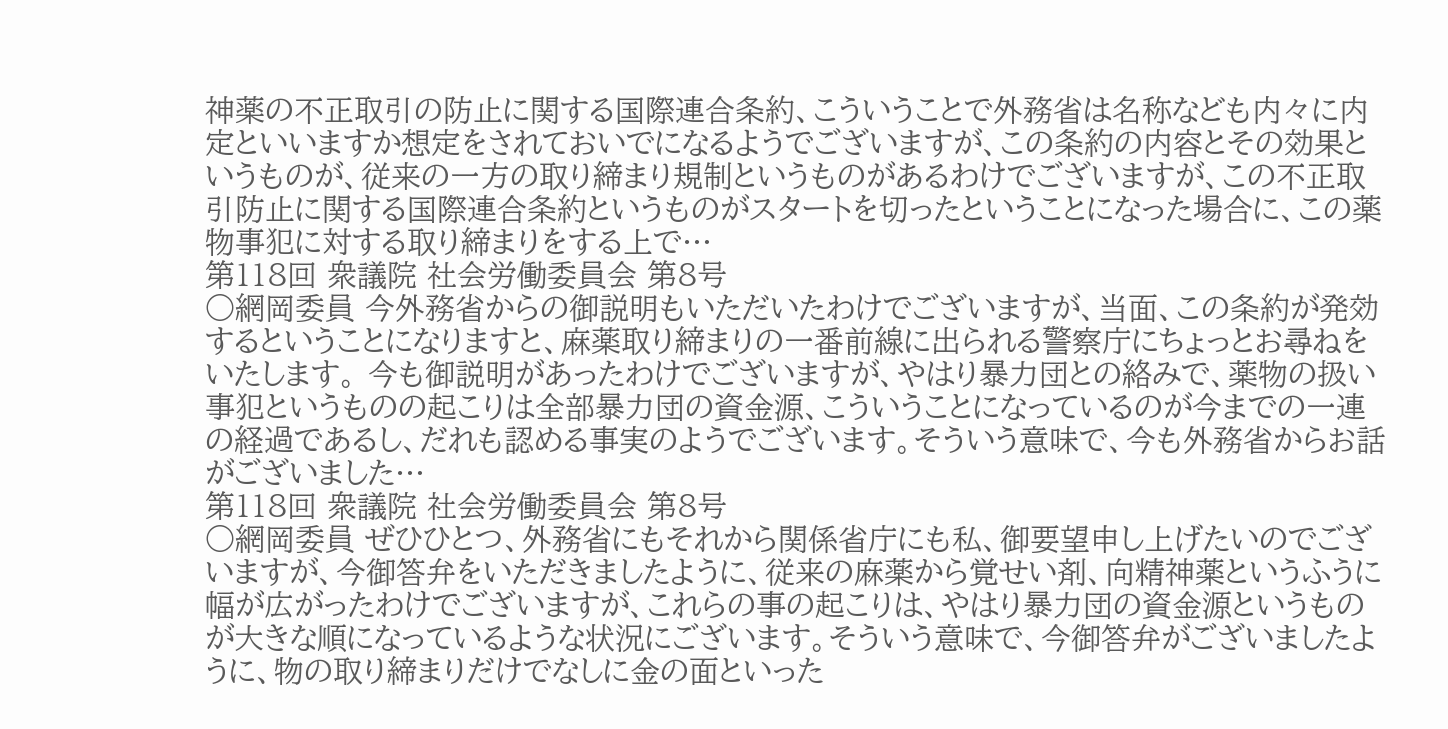神薬の不正取引の防止に関する国際連合条約、こういうことで外務省は名称なども内々に内定といいますか想定をされておいでになるようでございますが、この条約の内容とその効果というものが、従来の一方の取り締まり規制というものがあるわけでございますが、この不正取引防止に関する国際連合条約というものがスタートを切ったということになった場合に、この薬物事犯に対する取り締まりをする上で…
第118回 衆議院 社会労働委員会 第8号
○網岡委員 今外務省からの御説明もいただいたわけでございますが、当面、この条約が発効するということになりますと、麻薬取り締まりの一番前線に出られる警察庁にちょっとお尋ねをいたします。 今も御説明があったわけでございますが、やはり暴力団との絡みで、薬物の扱い事犯というものの起こりは全部暴力団の資金源、こういうことになっているのが今までの一連の経過であるし、だれも認める事実のようでございます。そういう意味で、今も外務省からお話がございました…
第118回 衆議院 社会労働委員会 第8号
○網岡委員 ぜひひとつ、外務省にもそれから関係省庁にも私、御要望申し上げたいのでございますが、今御答弁をいただきましたように、従来の麻薬から覚せい剤、向精神薬というふうに幅が広がったわけでございますが、これらの事の起こりは、やはり暴力団の資金源というものが大きな順になっているような状況にございます。そういう意味で、今御答弁がございましたように、物の取り締まりだけでなしに金の面といった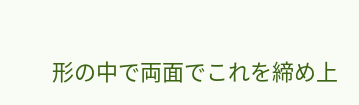形の中で両面でこれを締め上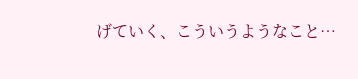げていく、こういうようなこと…